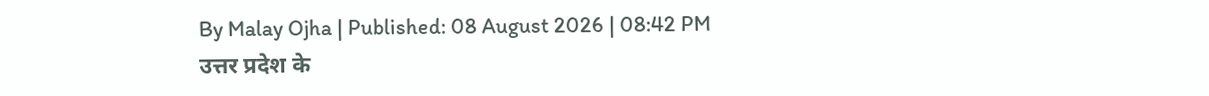By Malay Ojha | Published: 08 August 2026 | 08:42 PM
उत्तर प्रदेश के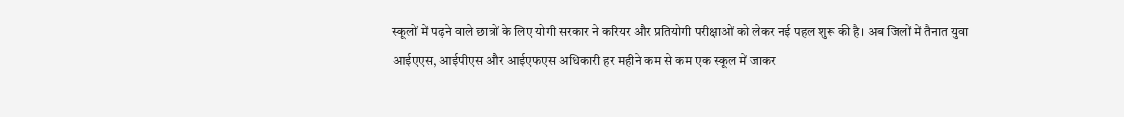स्कूलों में पढ़ने वाले छात्रों के लिए योगी सरकार ने करियर और प्रतियोगी परीक्षाओं को लेकर नई पहल शुरू की है। अब जिलों में तैनात युवा आईएएस, आईपीएस और आईएफएस अधिकारी हर महीने कम से कम एक स्कूल में जाकर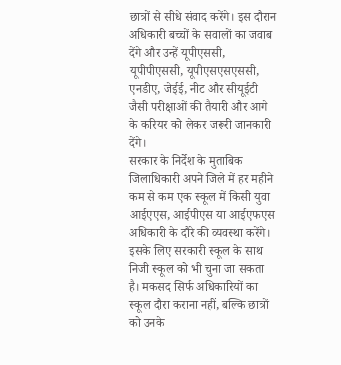छात्रों से सीधे संवाद करेंगे। इस दौरान अधिकारी बच्चों के सवालों का जवाब देंगे और उन्हें यूपीएससी, यूपीपीएससी, यूपीएसएसएससी, एनडीए, जेईई, नीट और सीयूईटी जैसी परीक्षाओं की तैयारी और आगे के करियर को लेकर जरूरी जानकारी देंगे।
सरकार के निर्देश के मुताबिक जिलाधिकारी अपने जिले में हर महीने कम से कम एक स्कूल में किसी युवा आईएएस, आईपीएस या आईएफएस अधिकारी के दौरे की व्यवस्था करेंगे। इसके लिए सरकारी स्कूल के साथ निजी स्कूल को भी चुना जा सकता है। मकसद सिर्फ अधिकारियों का स्कूल दौरा कराना नहीं, बल्कि छात्रों को उनके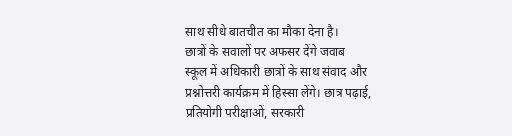साथ सीधे बातचीत का मौका देना है।
छात्रों के सवालों पर अफसर देंगे जवाब
स्कूल में अधिकारी छात्रों के साथ संवाद और प्रश्नोत्तरी कार्यक्रम में हिस्सा लेंगे। छात्र पढ़ाई, प्रतियोगी परीक्षाओं, सरकारी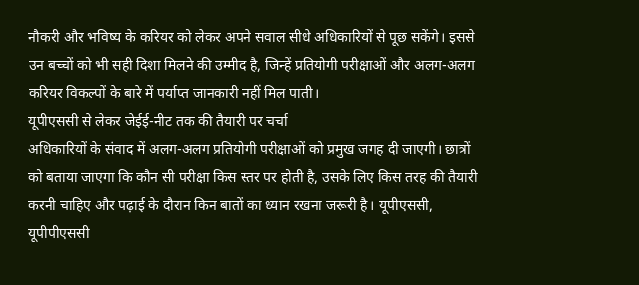नौकरी और भविष्य के करियर को लेकर अपने सवाल सीधे अधिकारियों से पूछ सकेंगे। इससे उन बच्चों को भी सही दिशा मिलने की उम्मीद है, जिन्हें प्रतियोगी परीक्षाओं और अलग-अलग करियर विकल्पों के बारे में पर्याप्त जानकारी नहीं मिल पाती।
यूपीएससी से लेकर जेईई-नीट तक की तैयारी पर चर्चा
अधिकारियों के संवाद में अलग-अलग प्रतियोगी परीक्षाओं को प्रमुख जगह दी जाएगी। छात्रों को बताया जाएगा कि कौन सी परीक्षा किस स्तर पर होती है, उसके लिए किस तरह की तैयारी करनी चाहिए और पढ़ाई के दौरान किन बातों का ध्यान रखना जरूरी है। यूपीएससी, यूपीपीएससी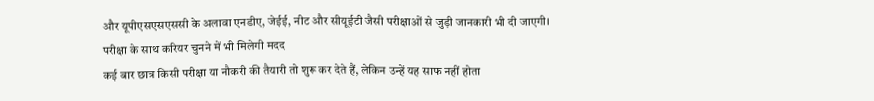और यूपीएसएसएससी के अलावा एनडीए, जेईई, नीट और सीयूईटी जैसी परीक्षाओं से जुड़ी जानकारी भी दी जाएगी।
परीक्षा के साथ करियर चुनने में भी मिलेगी मदद
कई बार छात्र किसी परीक्षा या नौकरी की तैयारी तो शुरू कर देते हैं, लेकिन उन्हें यह साफ नहीं होता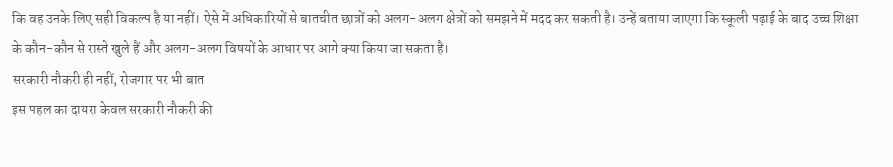कि वह उनके लिए सही विकल्प है या नहीं। ऐसे में अधिकारियों से बातचीत छात्रों को अलग-अलग क्षेत्रों को समझने में मदद कर सकती है। उन्हें बताया जाएगा कि स्कूली पढ़ाई के बाद उच्च शिक्षा के कौन-कौन से रास्ते खुले हैं और अलग-अलग विषयों के आधार पर आगे क्या किया जा सकता है।
सरकारी नौकरी ही नहीं, रोजगार पर भी बात
इस पहल का दायरा केवल सरकारी नौकरी की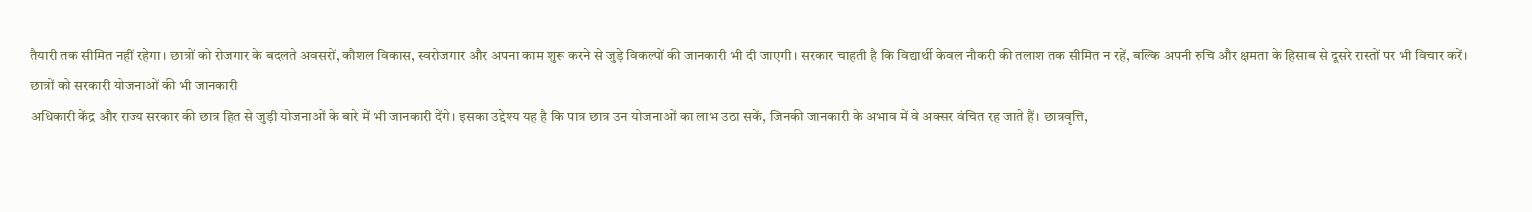तैयारी तक सीमित नहीं रहेगा। छात्रों को रोजगार के बदलते अवसरों, कौशल विकास, स्वरोजगार और अपना काम शुरू करने से जुड़े विकल्पों की जानकारी भी दी जाएगी। सरकार चाहती है कि विद्यार्थी केवल नौकरी की तलाश तक सीमित न रहें, बल्कि अपनी रुचि और क्षमता के हिसाब से दूसरे रास्तों पर भी विचार करें।
छात्रों को सरकारी योजनाओं की भी जानकारी
अधिकारी केंद्र और राज्य सरकार की छात्र हित से जुड़ी योजनाओं के बारे में भी जानकारी देंगे। इसका उद्देश्य यह है कि पात्र छात्र उन योजनाओं का लाभ उठा सकें, जिनकी जानकारी के अभाव में वे अक्सर वंचित रह जाते हैं। छात्रवृत्ति,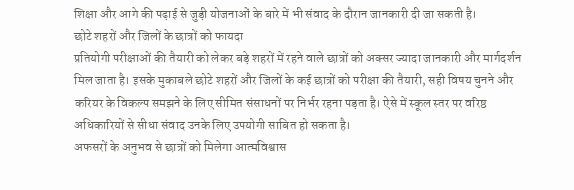शिक्षा और आगे की पढ़ाई से जुड़ी योजनाओं के बारे में भी संवाद के दौरान जानकारी दी जा सकती है।
छोटे शहरों और जिलों के छात्रों को फायदा
प्रतियोगी परीक्षाओं की तैयारी को लेकर बड़े शहरों में रहने वाले छात्रों को अक्सर ज्यादा जानकारी और मार्गदर्शन मिल जाता है। इसके मुकाबले छोटे शहरों और जिलों के कई छात्रों को परीक्षा की तैयारी, सही विषय चुनने और करियर के विकल्प समझने के लिए सीमित संसाधनों पर निर्भर रहना पड़ता है। ऐसे में स्कूल स्तर पर वरिष्ठ अधिकारियों से सीधा संवाद उनके लिए उपयोगी साबित हो सकता है।
अफसरों के अनुभव से छात्रों को मिलेगा आत्मविश्वास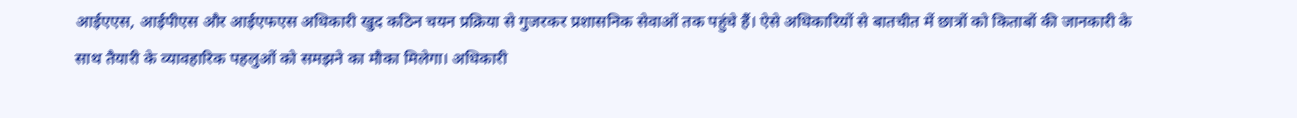आईएएस, आईपीएस और आईएफएस अधिकारी खुद कठिन चयन प्रक्रिया से गुजरकर प्रशासनिक सेवाओं तक पहुंचे हैं। ऐसे अधिकारियों से बातचीत में छात्रों को किताबों की जानकारी के साथ तैयारी के व्यावहारिक पहलुओं को समझने का मौका मिलेगा। अधिकारी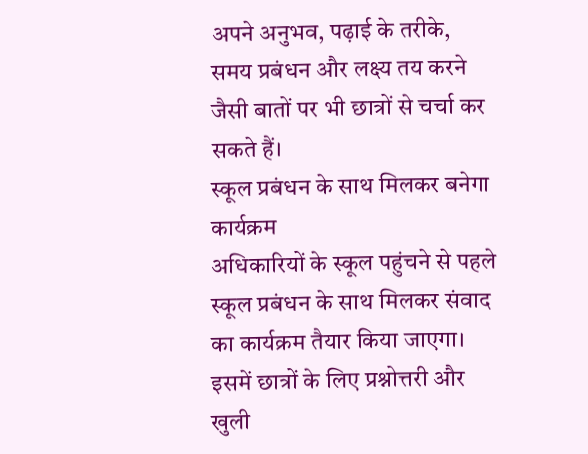अपने अनुभव, पढ़ाई के तरीके, समय प्रबंधन और लक्ष्य तय करने जैसी बातों पर भी छात्रों से चर्चा कर सकते हैं।
स्कूल प्रबंधन के साथ मिलकर बनेगा कार्यक्रम
अधिकारियों के स्कूल पहुंचने से पहले स्कूल प्रबंधन के साथ मिलकर संवाद का कार्यक्रम तैयार किया जाएगा। इसमें छात्रों के लिए प्रश्नोत्तरी और खुली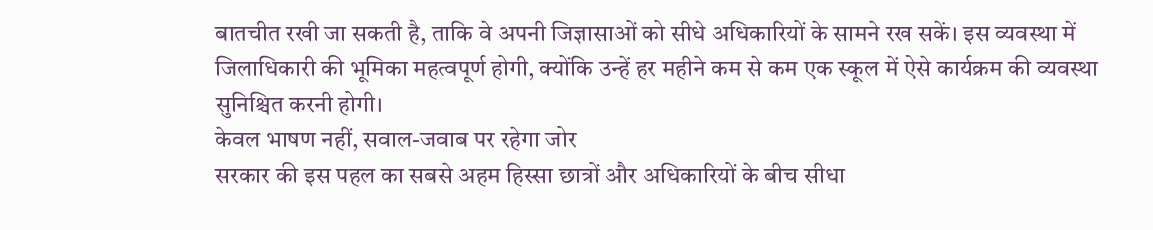बातचीत रखी जा सकती है, ताकि वे अपनी जिज्ञासाओं को सीधे अधिकारियों के सामने रख सकें। इस व्यवस्था में जिलाधिकारी की भूमिका महत्वपूर्ण होगी, क्योंकि उन्हें हर महीने कम से कम एक स्कूल में ऐसे कार्यक्रम की व्यवस्था सुनिश्चित करनी होगी।
केवल भाषण नहीं, सवाल-जवाब पर रहेगा जोर
सरकार की इस पहल का सबसे अहम हिस्सा छात्रों और अधिकारियों के बीच सीधा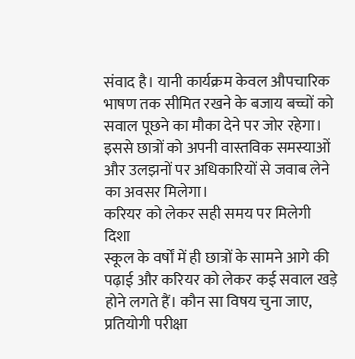संवाद है। यानी कार्यक्रम केवल औपचारिक भाषण तक सीमित रखने के बजाय बच्चों को सवाल पूछने का मौका देने पर जोर रहेगा। इससे छात्रों को अपनी वास्तविक समस्याओं और उलझनों पर अधिकारियों से जवाब लेने का अवसर मिलेगा।
करियर को लेकर सही समय पर मिलेगी दिशा
स्कूल के वर्षों में ही छात्रों के सामने आगे की पढ़ाई और करियर को लेकर कई सवाल खड़े होने लगते हैं। कौन सा विषय चुना जाए, प्रतियोगी परीक्षा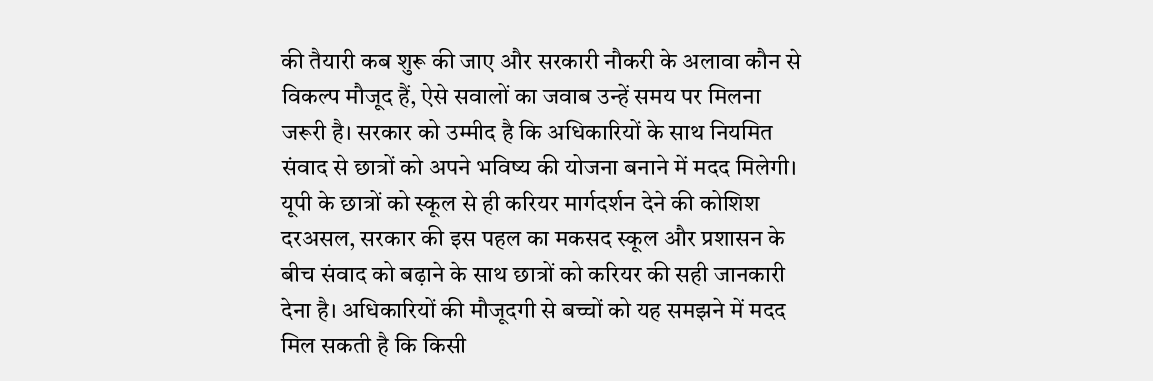की तैयारी कब शुरू की जाए और सरकारी नौकरी के अलावा कौन से विकल्प मौजूद हैं, ऐसे सवालों का जवाब उन्हें समय पर मिलना जरूरी है। सरकार को उम्मीद है कि अधिकारियों के साथ नियमित संवाद से छात्रों को अपने भविष्य की योजना बनाने में मदद मिलेगी।
यूपी के छात्रों को स्कूल से ही करियर मार्गदर्शन देने की कोशिश
दरअसल, सरकार की इस पहल का मकसद स्कूल और प्रशासन के बीच संवाद को बढ़ाने के साथ छात्रों को करियर की सही जानकारी देना है। अधिकारियों की मौजूदगी से बच्चों को यह समझने में मदद मिल सकती है कि किसी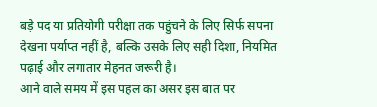बड़े पद या प्रतियोगी परीक्षा तक पहुंचने के लिए सिर्फ सपना देखना पर्याप्त नहीं है, बल्कि उसके लिए सही दिशा, नियमित पढ़ाई और लगातार मेहनत जरूरी है।
आने वाले समय में इस पहल का असर इस बात पर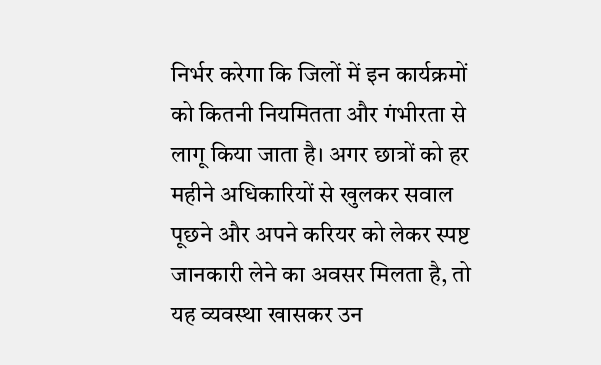निर्भर करेगा कि जिलों में इन कार्यक्रमों को कितनी नियमितता और गंभीरता से लागू किया जाता है। अगर छात्रों को हर महीने अधिकारियों से खुलकर सवाल पूछने और अपने करियर को लेकर स्पष्ट जानकारी लेने का अवसर मिलता है, तो यह व्यवस्था खासकर उन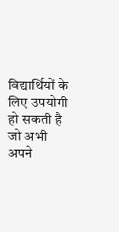विद्यार्थियों के लिए उपयोगी हो सकती है जो अभी अपने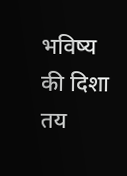भविष्य की दिशा तय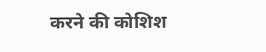करने की कोशिश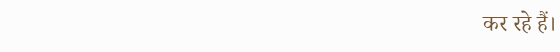कर रहे हैं।